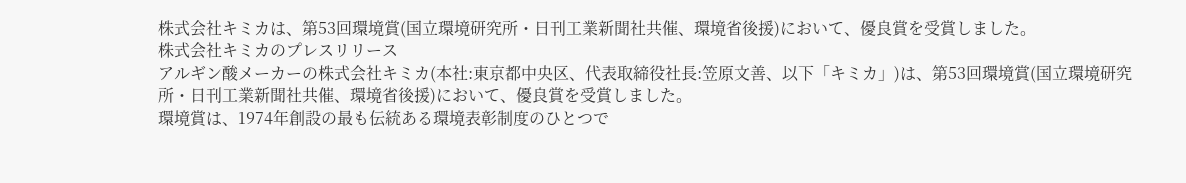株式会社キミカは、第53回環境賞(国立環境研究所・日刊工業新聞社共催、環境省後援)において、優良賞を受賞しました。
株式会社キミカのプレスリリース
アルギン酸メーカーの株式会社キミカ(本社:東京都中央区、代表取締役社長:笠原文善、以下「キミカ」)は、第53回環境賞(国立環境研究所・日刊工業新聞社共催、環境省後援)において、優良賞を受賞しました。
環境賞は、1974年創設の最も伝統ある環境表彰制度のひとつで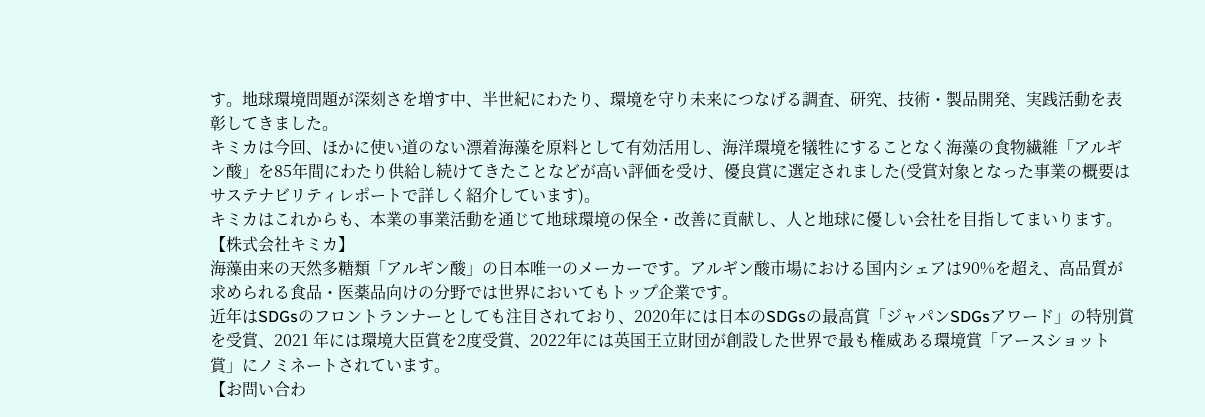す。地球環境問題が深刻さを増す中、半世紀にわたり、環境を守り未来につなげる調査、研究、技術・製品開発、実践活動を表彰してきました。
キミカは今回、ほかに使い道のない漂着海藻を原料として有効活用し、海洋環境を犠牲にすることなく海藻の食物繊維「アルギン酸」を85年間にわたり供給し続けてきたことなどが高い評価を受け、優良賞に選定されました(受賞対象となった事業の概要はサステナビリティレポートで詳しく紹介しています)。
キミカはこれからも、本業の事業活動を通じて地球環境の保全・改善に貢献し、人と地球に優しい会社を目指してまいります。
【株式会社キミカ】
海藻由来の天然多糖類「アルギン酸」の日本唯一のメーカーです。アルギン酸市場における国内シェアは90%を超え、高品質が求められる食品・医薬品向けの分野では世界においてもトップ企業です。
近年はSDGsのフロントランナーとしても注目されており、2020年には日本のSDGsの最高賞「ジャパンSDGsアワード」の特別賞を受賞、2021 年には環境大臣賞を2度受賞、2022年には英国王立財団が創設した世界で最も権威ある環境賞「アースショット賞」にノミネートされています。
【お問い合わ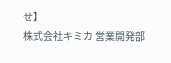せ】
株式会社キミカ 営業開発部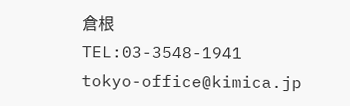倉根
TEL:03-3548-1941
tokyo-office@kimica.jp